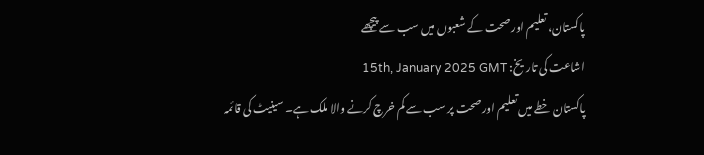پاکستان، تعلیم اور صحت کے شعبوں میں سب سے پیچھے
اشاعت کی تاریخ: 15th, January 2025 GMT
پاکستان خطے میں تعلیم اور صحت پر سب سے کم خرچ کرنے والا ملک ہے۔ سینیٹ کی قائمہ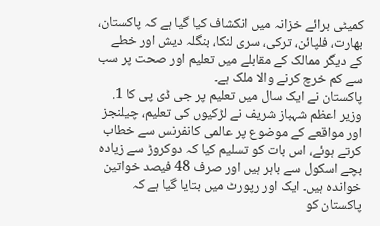کمیٹی برائے خزانہ میں انکشاف کیا گیا ہے کہ پاکستان، بھارت، فلپائن، ترکی، سری لنکا، بنگلہ دیش اور خطے کے دیگر ممالک کے مقابلے میں تعلیم اور صحت پر سب سے کم خرچ کرنے والا ملک ہے۔
پاکستان نے ایک سال میں تعلیم پر جی ڈی پی کا 1.
وزیر اعظم شہباز شریف نے لڑکیوں کی تعلیم، چیلنجز اور مواقعے کے موضوع پر عالمی کانفرنس سے خطاب کرتے ہوئے، اس بات کو تسلیم کیا کہ دوکروڑ سے زیادہ بچے اسکول سے باہر ہیں اور صرف 48 فیصد خواتین خواندہ ہیں۔ ایک اور رپورٹ میں بتایا گیا ہے کہ پاکستان کو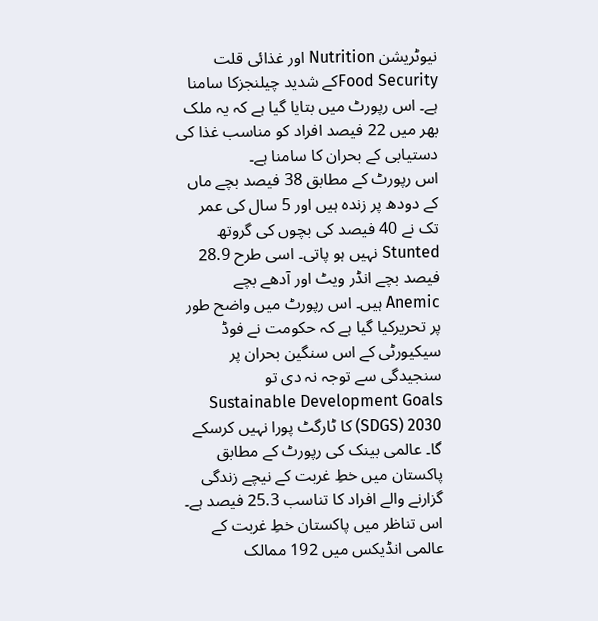نیوٹریشن Nutrition اور غذائی قلت Food Securityکے شدید چیلنجزکا سامنا ہے۔ اس رپورٹ میں بتایا گیا ہے کہ یہ ملک بھر میں 22 فیصد افراد کو مناسب غذا کی دستیابی کے بحران کا سامنا ہے۔
اس رپورٹ کے مطابق 38 فیصد بچے ماں کے دودھ پر زندہ ہیں اور 5 سال کی عمر تک نے 40 فیصد کی بچوں کی گروتھ Stunted نہیں ہو پاتی۔ اسی طرح 28.9 فیصد بچے انڈر ویٹ اور آدھے بچے Anemic ہیں۔ اس رپورٹ میں واضح طور پر تحریرکیا گیا ہے کہ حکومت نے فوڈ سیکیورٹی کے اس سنگین بحران پر سنجیدگی سے توجہ نہ دی تو Sustainable Development Goals (SDGS) 2030 کا ٹارگٹ پورا نہیں کرسکے گا۔ عالمی بینک کی رپورٹ کے مطابق پاکستان میں خطِ غربت کے نیچے زندگی گزارنے والے افراد کا تناسب 25.3 فیصد ہے۔
اس تناظر میں پاکستان خطِ غربت کے عالمی انڈیکس میں 192 ممالک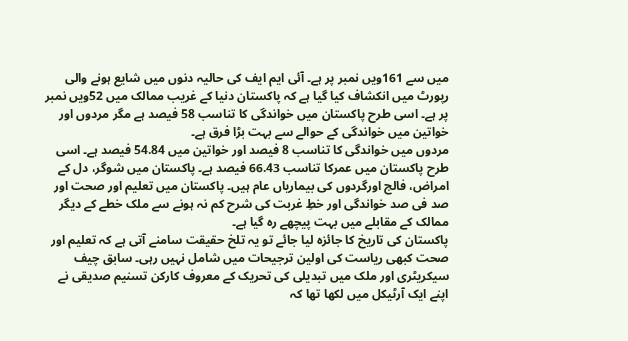میں سے 161ویں نمبر پر ہے۔ آئی ایم ایف کی حالیہ دنوں میں شایع ہونے والی رپورٹ میں انکشاف کیا گیا ہے کہ پاکستان دنیا کے غریب ممالک میں 52ویں نمبر پر ہے۔ اسی طرح پاکستان میں خواندگی کا تناسب 58 فیصد ہے مگر مردوں اور خواتین میں خواندگی کے حوالے سے بہت بڑا فرق ہے۔
مردوں میں خواندگی کا تناسب 8 فیصد اور خواتین میں 54.84 فیصد ہے۔ اسی طرح پاکستان میں عمرکا تناسب 66.43 فیصد ہے۔ پاکستان میں شوگر، دل کے امراض، فالج اورگردوں کی بیماریاں عام ہیں۔ پاکستان میں تعلیم اور صحت اور صد فی صد خواندگی اور خطِ غربت کی شرح کم نہ ہونے سے ملک خطے کے دیگر ممالک کے مقابلے میں بہت پیچھے رہ گیا ہے۔
پاکستان کی تاریخ کا جائزہ لیا جائے تو یہ تلخ حقیقت سامنے آتی ہے کہ تعلیم اور صحت کبھی ریاست کی اولین ترجیحات میں شامل نہیں رہی۔ سابق چیف سیکریٹری اور ملک میں تبدیلی کی تحریک کے معروف کارکن تسنیم صدیقی نے اپنے ایک آرٹیکل میں لکھا تھا کہ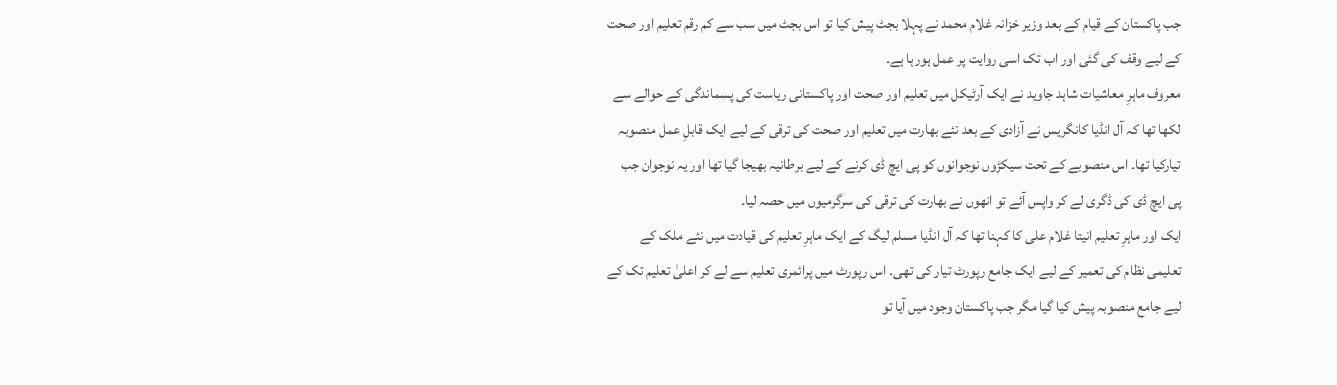جب پاکستان کے قیام کے بعد وزیر خزانہ غلام محمد نے پہلا بجٹ پیش کیا تو اس بجٹ میں سب سے کم رقم تعلیم اور صحت کے لیے وقف کی گئی اور اب تک اسی روایت پر عمل ہورہا ہے۔
معروف ماہرِ معاشیات شاہد جاوید نے ایک آرٹیکل میں تعلیم اور صحت اور پاکستانی ریاست کی پسماندگی کے حوالے سے لکھا تھا کہ آل انڈیا کانگریس نے آزادی کے بعد نئے بھارت میں تعلیم اور صحت کی ترقی کے لیے ایک قابلِ عمل منصوبہ تیارکیا تھا۔ اس منصوبے کے تحت سیکڑوں نوجوانوں کو پی ایچ ڈی کرنے کے لیے برطانیہ بھیجا گیا تھا اور یہ نوجوان جب پی ایچ ڈی کی ڈگری لے کر واپس آئے تو انھوں نے بھارت کی ترقی کی سرگرمیوں میں حصہ لیا۔
ایک اور ماہرِ تعلیم انیتا غلام علی کا کہنا تھا کہ آل انڈیا مسلم لیگ کے ایک ماہرِ تعلیم کی قیادت میں نئے ملک کے تعلیمی نظام کی تعمیر کے لیے ایک جامع رپورٹ تیار کی تھی۔ اس رپورٹ میں پرائمری تعلیم سے لے کر اعلیٰ تعلیم تک کے لیے جامع منصوبہ پیش کیا گیا مگر جب پاکستان وجود میں آیا تو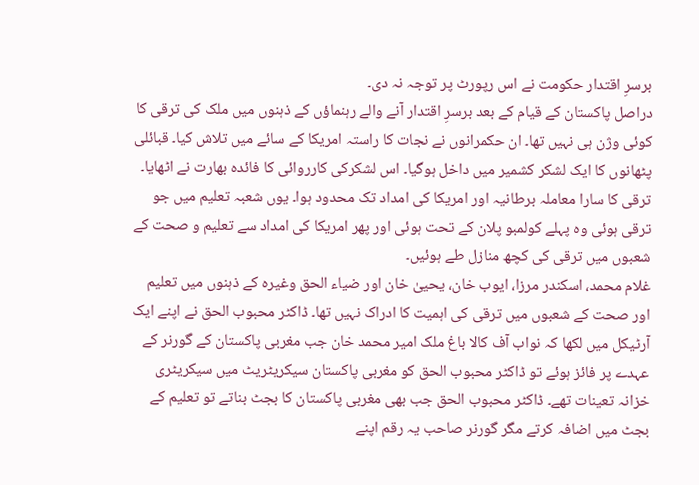برسرِ اقتدار حکومت نے اس رپورٹ پر توجہ نہ دی۔
دراصل پاکستان کے قیام کے بعد برسرِ اقتدار آنے والے رہنماؤں کے ذہنوں میں ملک کی ترقی کا کوئی وژن ہی نہیں تھا۔ ان حکمرانوں نے نجات کا راستہ امریکا کے سائے میں تلاش کیا۔ قبائلی پٹھانوں کا ایک لشکر کشمیر میں داخل ہوگیا۔ اس لشکرکی کارروائی کا فائدہ بھارت نے اٹھایا۔ ترقی کا سارا معاملہ برطانیہ اور امریکا کی امداد تک محدود ہوا۔ یوں شعبہ تعلیم میں جو ترقی ہوئی وہ پہلے کولمبو پلان کے تحت ہوئی اور پھر امریکا کی امداد سے تعلیم و صحت کے شعبوں میں ترقی کی کچھ منازل طے ہوئیں۔
غلام محمد، اسکندر مرزا، ایوب خان، یحییٰ خان اور ضیاء الحق وغیرہ کے ذہنوں میں تعلیم اور صحت کے شعبوں میں ترقی کی اہمیت کا ادراک نہیں تھا۔ ڈاکٹر محبوب الحق نے اپنے ایک آرٹیکل میں لکھا کہ نواب آف کالا باغ ملک امیر محمد خان جب مغربی پاکستان کے گورنر کے عہدے پر فائز ہوئے تو ڈاکٹر محبوب الحق کو مغربی پاکستان سیکریٹریٹ میں سیکریٹری خزانہ تعینات تھے۔ ڈاکٹر محبوب الحق جب بھی مغربی پاکستان کا بجٹ بناتے تو تعلیم کے بجٹ میں اضافہ کرتے مگر گورنر صاحب یہ رقم اپنے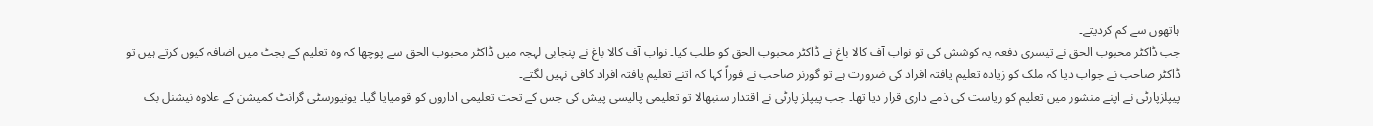ہاتھوں سے کم کردیتے۔
جب ڈاکٹر محبوب الحق نے تیسری دفعہ یہ کوشش کی تو نواب آف کالا باغ نے ڈاکٹر محبوب الحق کو طلب کیا۔ نواب آف کالا باغ نے پنجابی لہجہ میں ڈاکٹر محبوب الحق سے پوچھا کہ وہ تعلیم کے بجٹ میں اضافہ کیوں کرتے ہیں تو ڈاکٹر صاحب نے جواب دیا کہ ملک کو زیادہ تعلیم یافتہ افراد کی ضرورت ہے تو گورنر صاحب نے فوراً کہا کہ اتنے تعلیم یافتہ افراد کافی نہیں لگتے۔
پیپلزپارٹی نے اپنے منشور میں تعلیم کو ریاست کی ذمے داری قرار دیا تھا۔ جب پیپلز پارٹی نے اقتدار سنبھالا تو تعلیمی پالیسی پیش کی جس کے تحت تعلیمی اداروں کو قومیایا گیا۔ یونیورسٹی گرانٹ کمیشن کے علاوہ نیشنل بک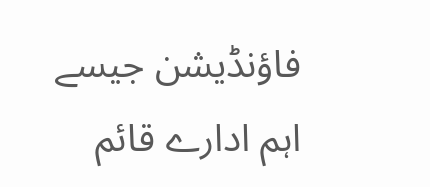فاؤنڈیشن جیسے اہم ادارے قائم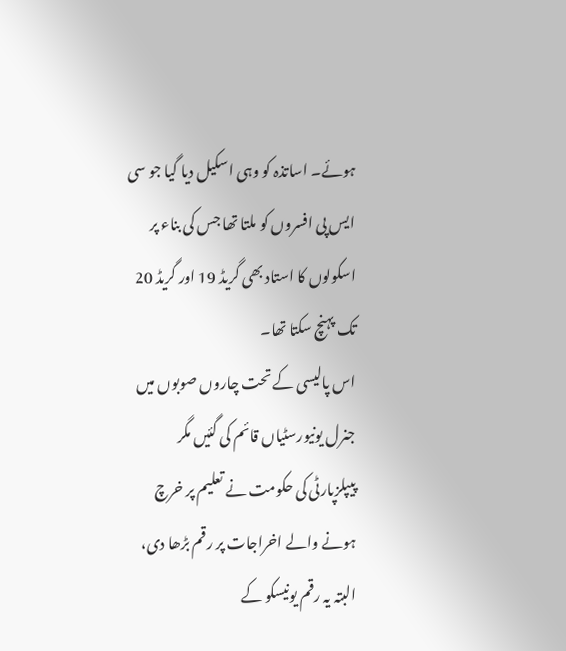ہوئے۔ اساتذہ کو وہی اسکیل دیا گیا جو سی ایس پی افسروں کو ملتا تھا جس کی بناء پر اسکولوں کا استاد بھی گریڈ 19 اور گریڈ 20 تک پہنچ سکتا تھا۔
اس پالیسی کے تحت چاروں صوبوں میں جنرل یونیورسٹیاں قائم کی گئیں مگر پیپلزپارٹی کی حکومت نے تعلیم پر خرچ ہونے والے اخراجات پر رقم بڑھا دی، البتہ یہ رقم یونیسکو کے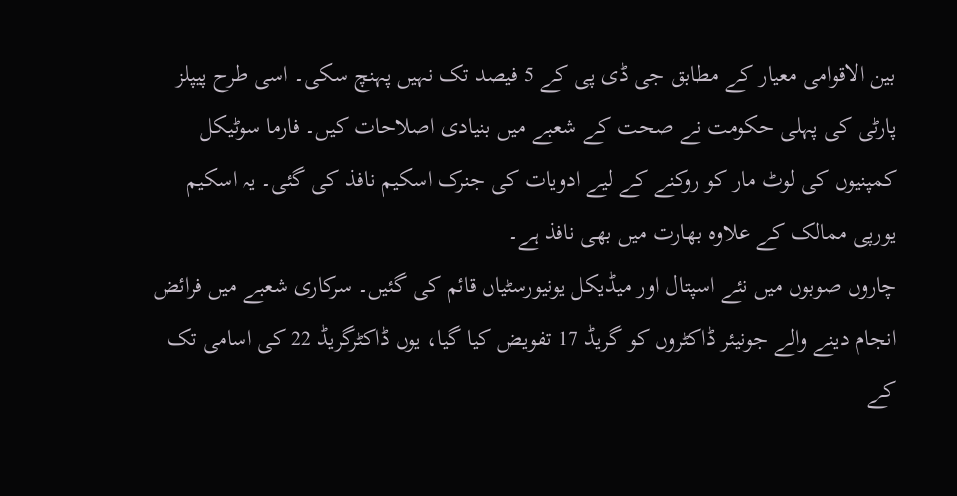بین الاقوامی معیار کے مطابق جی ڈی پی کے 5 فیصد تک نہیں پہنچ سکی۔ اسی طرح پیپلز پارٹی کی پہلی حکومت نے صحت کے شعبے میں بنیادی اصلاحات کیں۔ فارما سوٹیکل کمپنیوں کی لوٹ مار کو روکنے کے لیے ادویات کی جنرک اسکیم نافذ کی گئی۔ یہ اسکیم یورپی ممالک کے علاوہ بھارت میں بھی نافذ ہے۔
چاروں صوبوں میں نئے اسپتال اور میڈیکل یونیورسٹیاں قائم کی گئیں۔ سرکاری شعبے میں فرائض انجام دینے والے جونیئر ڈاکٹروں کو گریڈ 17 تفویض کیا گیا، یوں ڈاکٹرگریڈ 22 کی اسامی تک کے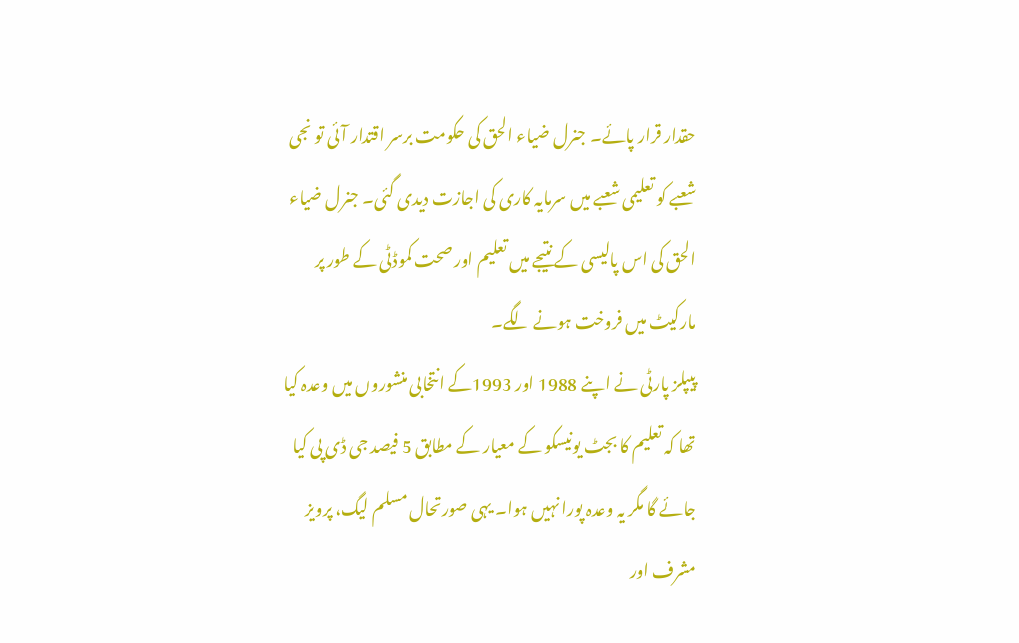حقدار قرار پائے۔ جنرل ضیاء الحق کی حکومت برسر اقتدار آئی تو نجی شعبے کو تعلیمی شعبے میں سرمایہ کاری کی اجازت دیدی گئی۔ جنرل ضیاء الحق کی اس پالیسی کے نتیجے میں تعلیم اور صحت کموڈٹی کے طور پر مارکیٹ میں فروخت ہونے لگے۔
پیپلز پارٹی نے اپنے 1988 اور 1993کے انتخابی منشوروں میں وعدہ کیا تھا کہ تعلیم کا بجٹ یونیسکو کے معیار کے مطابق 5 فیصد جی ڈی پی کیا جائے گا مگر یہ وعدہ پورا نہیں ہوا۔ یہی صورتحال مسلم لیگ، پرویز مشرف اور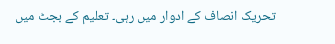تحریک انصاف کے ادوار میں رہی۔ تعلیم کے بجٹ میں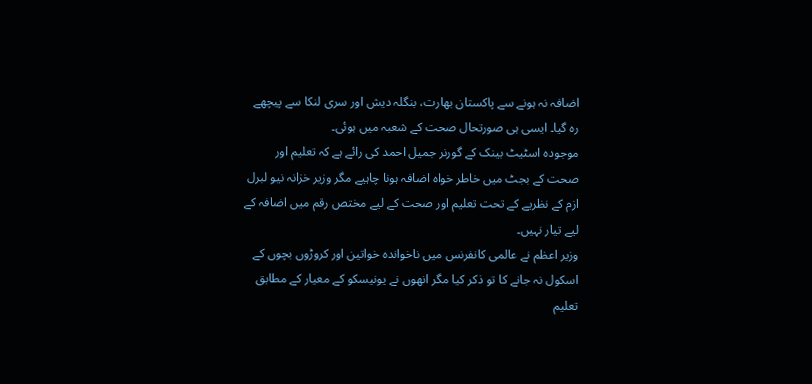اضافہ نہ ہونے سے پاکستان بھارت، بنگلہ دیش اور سری لنکا سے پیچھے رہ گیا۔ ایسی ہی صورتحال صحت کے شعبہ میں ہوئی۔
موجودہ اسٹیٹ بینک کے گورنر جمیل احمد کی رائے ہے کہ تعلیم اور صحت کے بجٹ میں خاطر خواہ اضافہ ہونا چاہیے مگر وزیر خزانہ نیو لبرل ازم کے نظریے کے تحت تعلیم اور صحت کے لیے مختص رقم میں اضافہ کے لیے تیار نہیں۔
وزیر اعظم نے عالمی کانفرنس میں ناخواندہ خواتین اور کروڑوں بچوں کے اسکول نہ جانے کا تو ذکر کیا مگر انھوں نے یونیسکو کے معیار کے مطابق تعلیم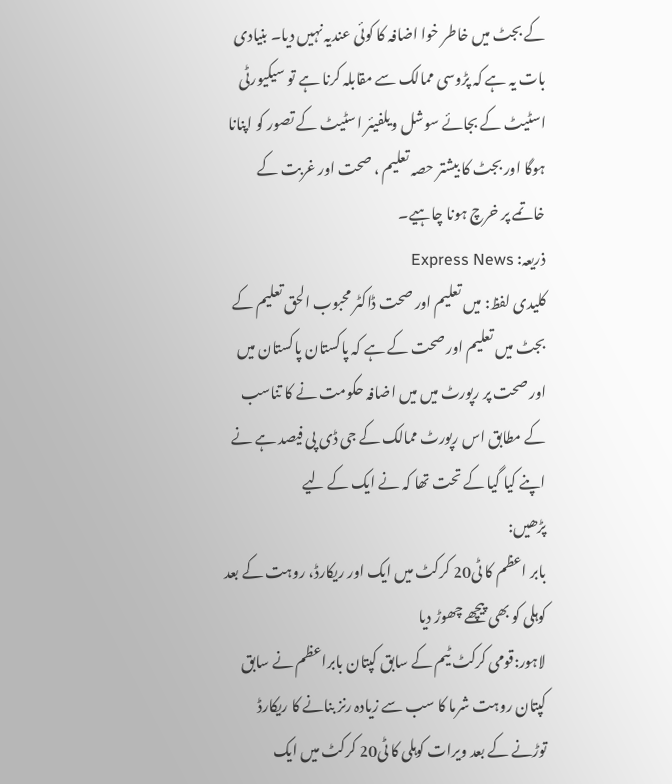کے بجٹ میں خاطر خوا اضافہ کا کوئی عندیہ نہیں دیا۔ بنیادی بات یہ ہے کہ پڑوسی ممالک سے مقابلہ کرنا ہے تو سیکیورٹی اسٹیٹ کے بجائے سوشل ویلفیئر اسٹیٹ کے تصور کو اپنانا ہوگا اور بجٹ کا بیشتر حصہ تعلیم ، صحت اور غربت کے خاتمے پر خرچ ہونا چاہیے۔
ذریعہ: Express News
کلیدی لفظ: میں تعلیم اور صحت ڈاکٹر محبوب الحق تعلیم کے بجٹ میں تعلیم اور صحت کے ہے کہ پاکستان پاکستان میں اور صحت پر رپورٹ میں میں اضافہ حکومت نے کا تناسب کے مطابق اس رپورٹ ممالک کے جی ڈی پی فیصد ہے نے اپنے کیا گیا کے تحت تھا کہ نے ایک کے لیے
پڑھیں:
بابر اعظم کا ٹی20 کرکٹ میں ایک اور ریکارڈ، روہت کے بعد کوہلی کو بھی پیچھے چھوڑ دیا
لاہور:قومی کرکٹ ٹیم کے سابق کپتان بابراعظم نے سابق کپتان روہت شرما کا سب سے زیادہ رنز بنانے کا ریکارڈ توڑنے کے بعد ویرات کوہلی کا ٹی20 کرکٹ میں ایک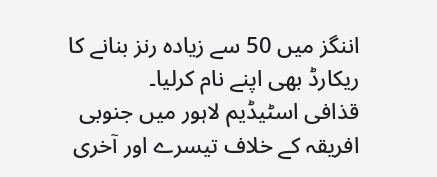اننگز میں 50 سے زیادہ رنز بنانے کا ریکارڈ بھی اپنے نام کرلیا۔
قذافی اسٹیڈیم لاہور میں جنوبی افریقہ کے خلاف تیسرے اور آخری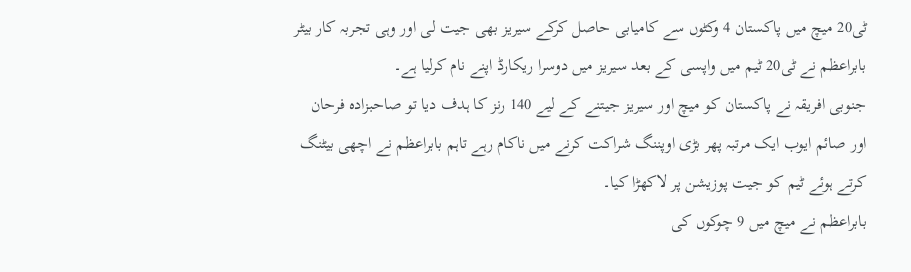ٹی20 میچ میں پاکستان 4 وکٹوں سے کامیابی حاصل کرکے سیریز بھی جیت لی اور وہی تجربہ کار بیٹر بابراعظم نے ٹی20 ٹیم میں واپسی کے بعد سیریز میں دوسرا ریکارڈ اپنے نام کرلیا ہے۔
جنوبی افریقہ نے پاکستان کو میچ اور سیریز جیتنے کے لیے 140 رنز کا ہدف دیا تو صاحبزادہ فرحان اور صائم ایوب ایک مرتبہ پھر بڑی اوپننگ شراکت کرنے میں ناکام رہے تاہم بابراعظم نے اچھی بیٹنگ کرتے ہوئے ٹیم کو جیت پوزیشن پر لاکھڑا کیا۔
بابراعظم نے میچ میں 9 چوکوں کی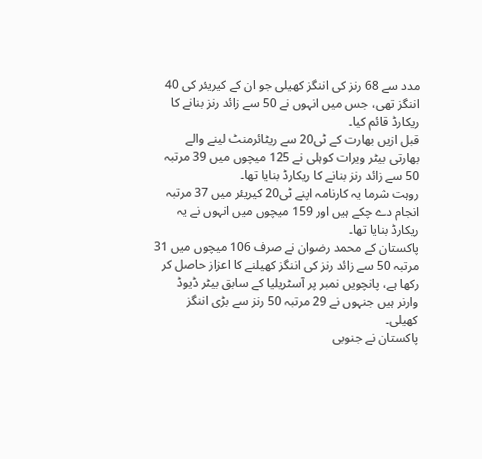مدد سے 68 رنز کی اننگز کھیلی جو ان کے کیریئر کی 40 اننگز تھی، جس میں انہوں نے 50 سے زائد رنز بنانے کا ریکارڈ قائم کیا۔
قبل ازیں بھارت کے ٹی20 سے ریٹائرمنٹ لینے والے بھارتی بیٹر ویرات کوہلی نے 125 میچوں میں 39 مرتبہ 50 سے زائد رنز بنانے کا ریکارڈ بنایا تھا۔
روہت شرما یہ کارنامہ اپنے ٹی20 کیریئر میں 37 مرتبہ انجام دے چکے ہیں اور 159 میچوں میں انہوں نے یہ ریکارڈ بنایا تھا۔
پاکستان کے محمد رضوان نے صرف 106 میچوں میں 31 مرتبہ 50 سے زائد رنز کی اننگز کھیلنے کا اعزاز حاصل کر رکھا ہے، پانچویں نمبر پر آسٹریلیا کے سابق بیٹر ڈیوڈ وارنر ہیں جنہوں نے 29 مرتبہ 50 رنز سے بڑی اننگز کھیلی۔
پاکستان نے جنوبی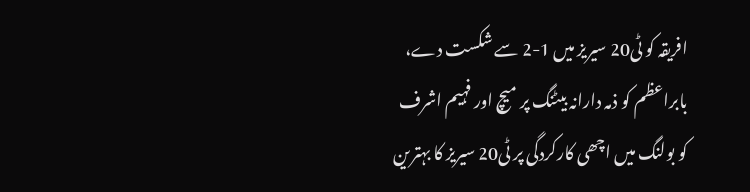افریقہ کو ٹی20 سیریز میں 1-2 سے شکست دے، بابراعظم کو ذمہ دارانہ بیٹنگ پر میچ اور فہیم اشرف کو بولنگ میں اچھی کارکردگی پر ٹی20 سیریز کا بہترین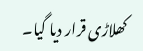کھلاڑی قرار دیا گیا۔